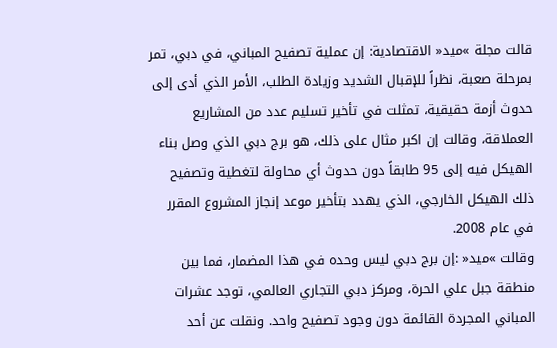قالت مجلة »ميد« الاقتصادية: إن عملية تصفيح المباني، في دبي، تمر بمرحلة صعبة، نظراً للإقبال الشديد وزيادة الطلب، الأمر الذي أدى إلى حدوث أزمة حقيقية، تمثلت في تأخير تسليم عدد من المشاريع العملاقة، وقالت إن اكبر مثال على ذلك، هو برج دبي الذي وصل بناء الهيكل فيه إلى 95 طابقاً دون حدوث أي محاولة لتغطية وتصفيح ذلك الهيكل الخارجي، الذي يهدد بتأخير موعد إنجاز المشروع المقرر في عام 2008.
وقالت »ميد« :إن برج دبي ليس وحده في هذا المضمار، فما بين منطقة جبل علي الحرة، ومركز دبي التجاري العالمي، توجد عشرات المباني المجردة القائمة دون وجود تصفيح واحد. ونقلت عن أحد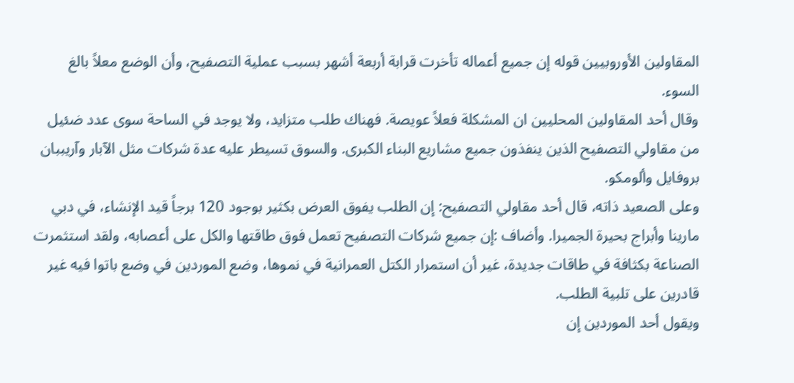المقاولين الأوروبيين قوله إن جميع أعماله تأخرت قرابة أربعة أشهر بسبب عملية التصفيح، وأن الوضع معلاً بالغ السوء.
وقال أحد المقاولين المحليين ان المشكلة فعلاً عويصة. فهناك طلب متزايد، ولا يوجد في الساحة سوى عدد ضئيل من مقاولي التصفيح الذين ينفذون جميع مشاريع البناء الكبرى. والسوق تسيطر عليه عدة شركات مثل الآبار وآريببان بروفايل وألومكو.
وعلى الصعيد ذاته، قال أحد مقاولي التصفيح: إن الطلب يفوق العرض بكثير بوجود 120 برجاً قيد الإنشاء، في دبي مارينا وأبراج بحيرة الجميرا. وأضاف :إن جميع شركات التصفيح تعمل فوق طاقتها والكل على أعصابه، ولقد استثمرت الصناعة بكثافة في طاقات جديدة، غير أن استمرار الكتل العمرانية في نموها، وضع الموردين في وضع باتوا فيه غير قادرين على تلبية الطلب.
ويقول أحد الموردين إن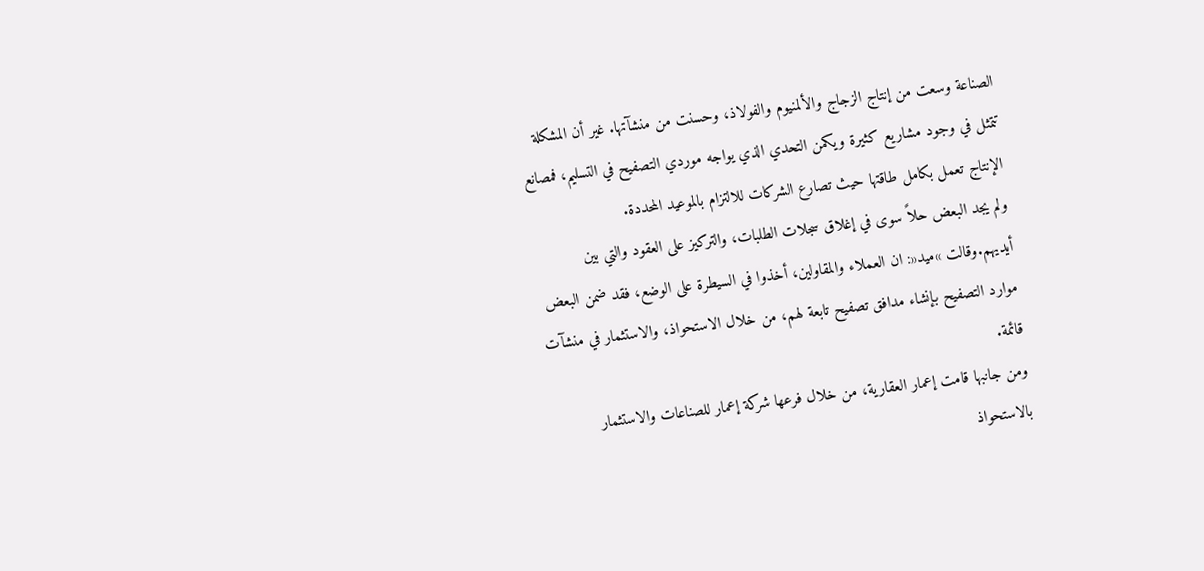الصناعة وسعت من إنتاج الزجاج والألمنيوم والفولاذ، وحسنت من منشآتها. غير أن المشكلة تتمثل في وجود مشاريع كثيرة ويكمن التحدي الذي يواجه موردي التصفيح في التسليم، فمصانع الإنتاج تعمل بكامل طاقتها حيث تصارع الشركات للالتزام بالموعيد المحددة.
ولم يجد البعض حلاً سوى في إغلاق سجلات الطلبات، والتركيز على العقود والتي بين أيديهم.وقالت »ميد«: ان العملاء والمقاولين، أخذوا في السيطرة على الوضع، فقد ضمن البعض موارد التصفيح بإنشاء مدافق تصفيح تابعة لهم، من خلال الاستحواذ، والاستثمار في منشآت قائمة.
ومن جانبها قامت إعمار العقارية، من خلال فرعها شركة إعمار للصناعات والاستثمار بالاستحواذ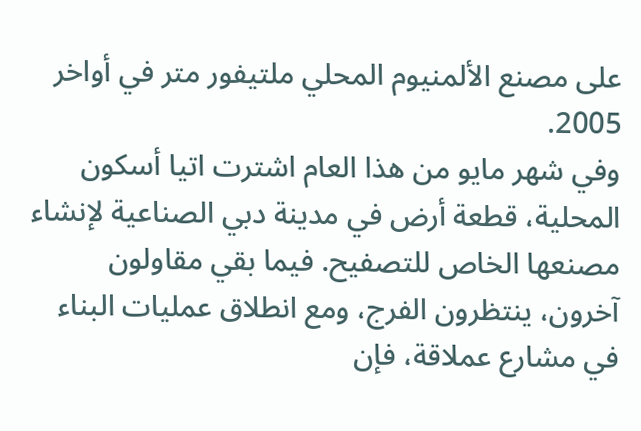على مصنع الألمنيوم المحلي ملتيفور متر في أواخر 2005.
وفي شهر مايو من هذا العام اشترت اتيا أسكون المحلية، قطعة أرض في مدينة دبي الصناعية لإنشاء مصنعها الخاص للتصفيح. فيما بقي مقاولون آخرون، ينتظرون الفرج، ومع انطلاق عمليات البناء في مشارع عملاقة، فإن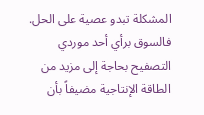المشكلة تبدو عصية على الحل.
فالسوق برأي أحد موردي التصفيح بحاجة إلى مزيد من الطاقة الإنتاجية مضيفاً بأن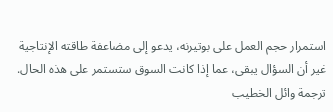استمرار حجم العمل على بوتيرنه، يدعو إلى مضاعفة طاقته الإنتاجية غير أن السؤال يبقى، عما إذا كانت السوق ستستمر على هذه الحال.
ترجمة وائل الخطيب